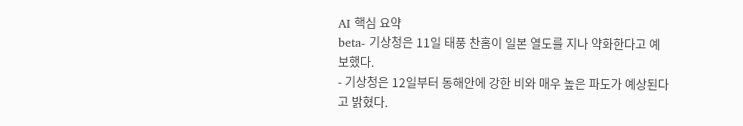AI 핵심 요약
beta- 기상청은 11일 태풍 찬홈이 일본 열도를 지나 약화한다고 예보했다.
- 기상청은 12일부터 동해안에 강한 비와 매우 높은 파도가 예상된다고 밝혔다.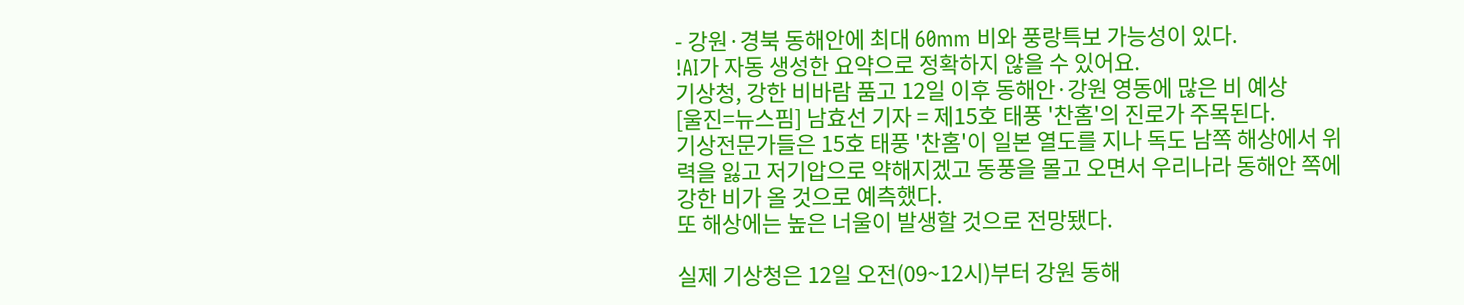- 강원·경북 동해안에 최대 60mm 비와 풍랑특보 가능성이 있다.
!AI가 자동 생성한 요약으로 정확하지 않을 수 있어요.
기상청, 강한 비바람 품고 12일 이후 동해안·강원 영동에 많은 비 예상
[울진=뉴스핌] 남효선 기자 = 제15호 태풍 '찬홈'의 진로가 주목된다.
기상전문가들은 15호 태풍 '찬홈'이 일본 열도를 지나 독도 남쪽 해상에서 위력을 잃고 저기압으로 약해지겠고 동풍을 몰고 오면서 우리나라 동해안 쪽에 강한 비가 올 것으로 예측했다.
또 해상에는 높은 너울이 발생할 것으로 전망됐다.

실제 기상청은 12일 오전(09~12시)부터 강원 동해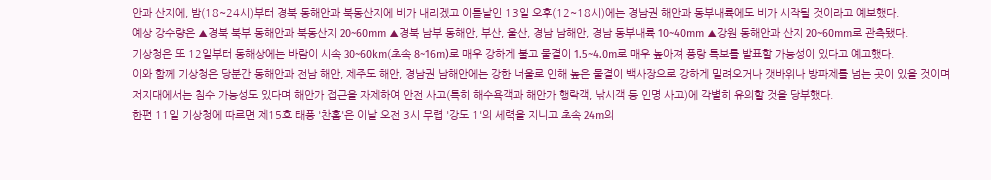안과 산지에, 밤(18~24시)부터 경북 동해안과 북동산지에 비가 내리겠고 이튿날인 13일 오후(12~18시)에는 경남권 해안과 동부내륙에도 비가 시작될 것이라고 예보했다.
예상 강수량은 ▲경북 북부 동해안과 북동산지 20~60mm ▲경북 남부 동해안, 부산, 울산, 경남 남해안, 경남 동부내륙 10~40mm ▲강원 동해안과 산지 20~60mm로 관측됐다.
기상청은 또 12일부터 동해상에는 바람이 시속 30~60km(초속 8~16m)로 매우 강하게 불고 물결이 1.5~4.0m로 매우 높아져 풍랑 특보를 발표할 가능성이 있다고 예고했다.
이와 함께 기상청은 당분간 동해안과 전남 해안, 제주도 해안, 경남권 남해안에는 강한 너울로 인해 높은 물결이 백사장으로 강하게 밀려오거나 갯바위나 방파제를 넘는 곳이 있을 것이며 저지대에서는 침수 가능성도 있다며 해안가 접근을 자제하여 안전 사고(특히 해수욕객과 해안가 행락객, 낚시객 등 인명 사고)에 각별히 유의할 것을 당부했다.
한편 11일 기상청에 따르면 제15호 태풍 '찬홈'은 이날 오전 3시 무렵 '강도 1'의 세력을 지니고 초속 24m의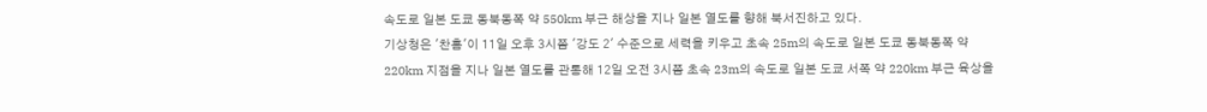속도로 일본 도쿄 동북동쪽 약 550km 부근 해상을 지나 일본 열도를 향해 북서진하고 있다.
기상청은 '찬홈'이 11일 오후 3시쯤 '강도 2' 수준으로 세력을 키우고 초속 25m의 속도로 일본 도쿄 동북동쪽 약 220km 지점을 지나 일본 열도를 관통해 12일 오전 3시쯤 초속 23m의 속도로 일본 도쿄 서쪽 약 220km 부근 육상을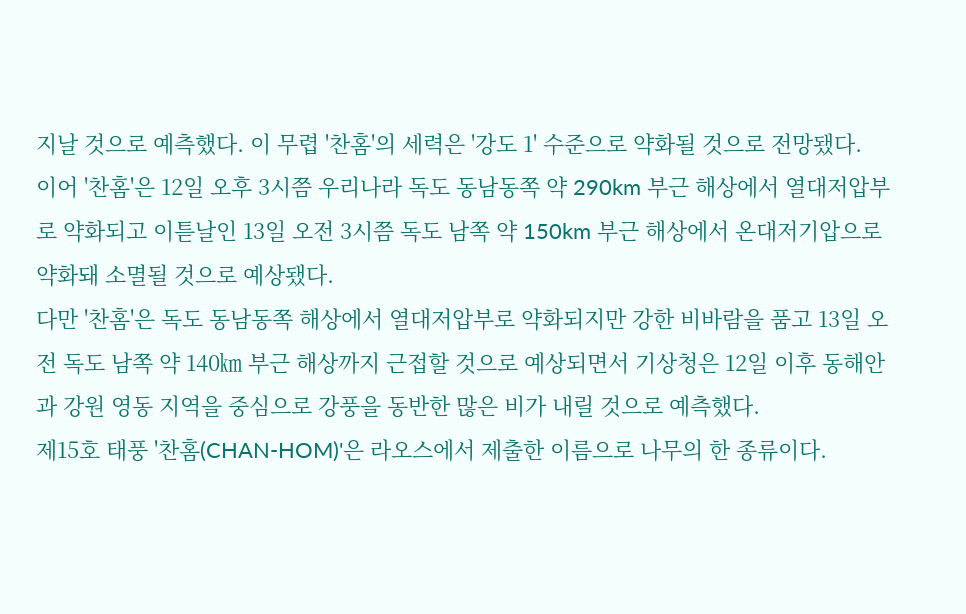지날 것으로 예측했다. 이 무렵 '찬홈'의 세력은 '강도 1' 수준으로 약화될 것으로 전망됐다.
이어 '찬홈'은 12일 오후 3시쯤 우리나라 독도 동남동쪽 약 290km 부근 해상에서 열대저압부로 약화되고 이튿날인 13일 오전 3시쯤 독도 남쪽 약 150km 부근 해상에서 온대저기압으로 약화돼 소멸될 것으로 예상됐다.
다만 '찬홈'은 독도 동남동쪽 해상에서 열대저압부로 약화되지만 강한 비바람을 품고 13일 오전 독도 남쪽 약 140㎞ 부근 해상까지 근접할 것으로 예상되면서 기상청은 12일 이후 동해안과 강원 영동 지역을 중심으로 강풍을 동반한 많은 비가 내릴 것으로 예측했다.
제15호 태풍 '찬홈(CHAN-HOM)'은 라오스에서 제출한 이름으로 나무의 한 종류이다.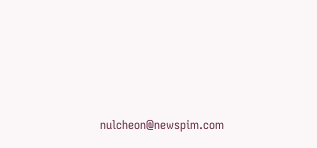nulcheon@newspim.com